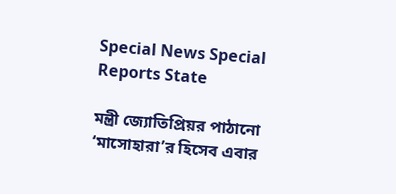Special News Special Reports State

মন্ত্রী জ্যোতিপ্রিয়র পাঠানো ‘মাসোহারা’র হিসেব এবার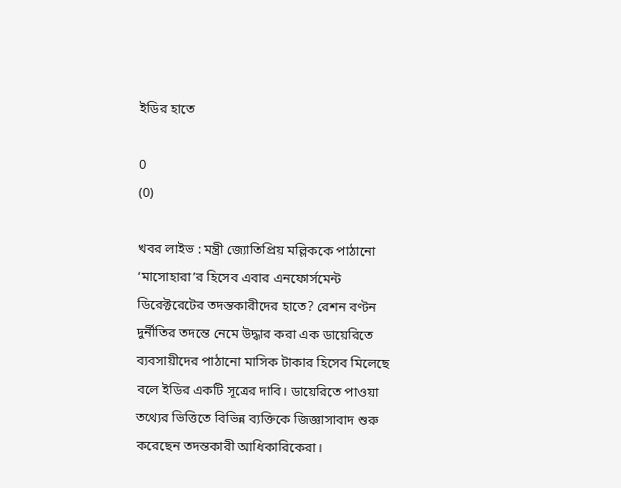ইডির হাতে

0
(0)

খবর লাইভ : মন্ত্রী জ্যোতিপ্রিয় মল্লিককে পাঠানো ‘মাসোহারা’র হিসেব এবার এনফোর্সমেন্ট ডিরেক্টরেটের তদন্তকারীদের হাতে? রেশন বণ্টন দুর্নীতির তদন্তে নেমে উদ্ধার করা এক ডায়েরিতে ব্যবসায়ীদের পাঠানো মাসিক টাকার হিসেব মিলেছে বলে ইডির একটি সূত্রের দাবি। ডায়েরিতে পাওয়া তথ্যের ভিত্তিতে বিভিন্ন ব্যক্তিকে জিজ্ঞাসাবাদ শুরু করেছেন তদন্তকারী আধিকারিকেরা।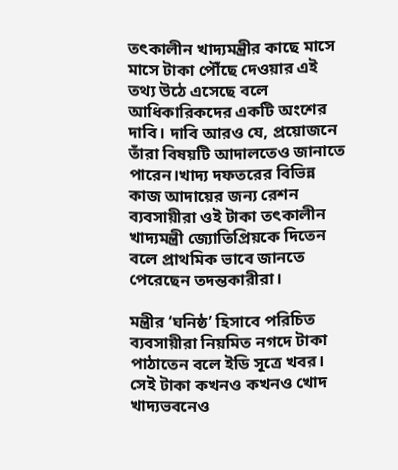তৎকালীন খাদ্যমন্ত্রীর কাছে মাসে মাসে টাকা পৌঁছে দেওয়ার এই তথ্য উঠে এসেছে বলে আধিকারিকদের একটি অংশের দাবি। দাবি আরও যে, প্রয়োজনে তাঁরা বিষয়টি আদালতেও জানাতে পারেন।খাদ্য দফতরের বিভিন্ন কাজ আদায়ের জন্য রেশন ব্যবসায়ীরা ওই টাকা তৎকালীন খাদ্যমন্ত্রী জ্যোতিপ্রিয়কে দিতেন বলে প্রাথমিক ভাবে জানতে পেরেছেন তদন্তকারীরা।

মন্ত্রীর ‘ঘনিষ্ঠ’ হিসাবে পরিচিত ব্যবসায়ীরা নিয়মিত নগদে টাকা পাঠাতেন বলে ইডি সূত্রে খবর। সেই টাকা কখনও কখনও খোদ খাদ্যভবনেও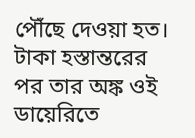পৌঁছে দেওয়া হত। টাকা হস্তান্তরের পর তার অঙ্ক ওই ডায়েরিতে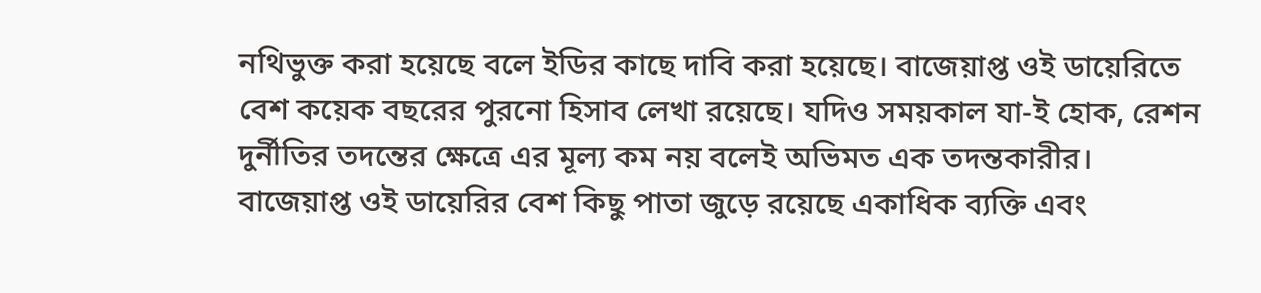নথিভুক্ত করা হয়েছে বলে ইডির কাছে দাবি করা হয়েছে। বাজেয়াপ্ত ওই ডায়েরিতে বেশ কয়েক বছরের পুরনো হিসাব লেখা রয়েছে। যদিও সময়কাল যা-ই হোক, রেশন দুর্নীতির তদন্তের ক্ষেত্রে এর মূল্য কম নয় বলেই অভিমত এক তদন্তকারীর।
বাজেয়াপ্ত ওই ডায়েরির বেশ কিছু পাতা জুড়ে রয়েছে একাধিক ব্যক্তি এবং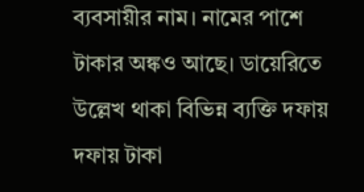ব্যবসায়ীর নাম। নামের পাশে টাকার অঙ্কও আছে। ডায়েরিতে উল্লেখ থাকা বিভিন্ন ব্যক্তি দফায় দফায় টাকা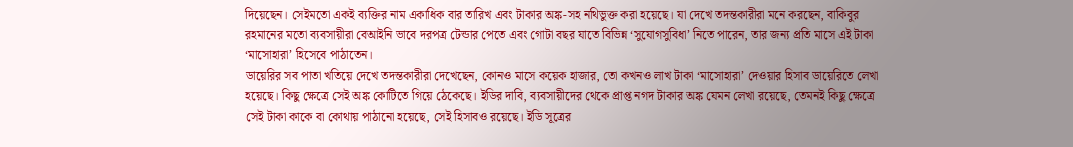দিয়েছেন। সেইমতো একই ব্যক্তির নাম একাধিক বার তারিখ এবং টাকার অঙ্ক-সহ নথিভুক্ত করা হয়েছে। যা দেখে তদন্তকারীরা মনে করছেন, বাকিবুর রহমানের মতো ব্যবসায়ীরা বেআইনি ভাবে দরপত্র টেন্ডার পেতে এবং গোটা বছর যাতে বিভিন্ন ‘সুযোগসুবিধা’ নিতে পারেন, তার জন্য প্রতি মাসে এই টাকা ‘মাসোহারা’ হিসেবে পাঠাতেন।
ডায়েরির সব পাতা খতিয়ে দেখে তদন্তকারীরা দেখেছেন, কোনও মাসে কয়েক হাজার, তো কখনও লাখ টাকা ‘মাসোহারা’ দেওয়ার হিসাব ডায়েরিতে লেখা হয়েছে। কিছু ক্ষেত্রে সেই অঙ্ক কোটিতে গিয়ে ঠেকেছে। ইডির দাবি, ব্যবসায়ীদের থেকে প্রাপ্ত নগদ টাকার অঙ্ক যেমন লেখা রয়েছে, তেমনই কিছু ক্ষেত্রে সেই টাকা কাকে বা কোথায় পাঠানো হয়েছে, সেই হিসাবও রয়েছে। ইডি সূত্রের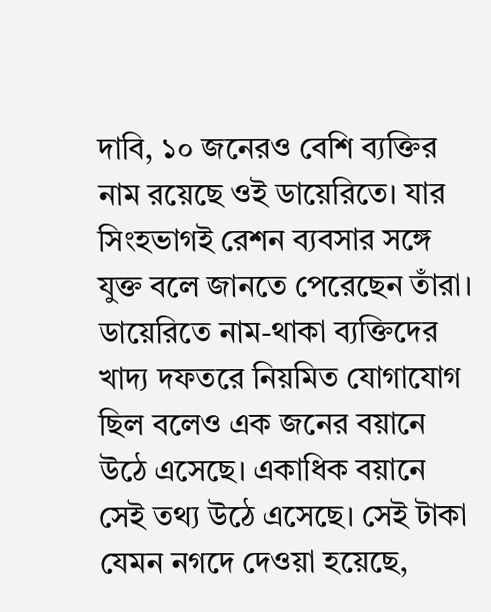দাবি, ১০ জনেরও বেশি ব্যক্তির নাম রয়েছে ওই ডায়েরিতে। যার সিংহভাগই রেশন ব্যবসার সঙ্গে যুক্ত বলে জানতে পেরেছেন তাঁরা। ডায়েরিতে নাম-থাকা ব্যক্তিদের খাদ্য দফতরে নিয়মিত যোগাযোগ ছিল বলেও এক জনের বয়ানে উঠে এসেছে। একাধিক বয়ানে সেই তথ্য উঠে এসেছে। সেই টাকা যেমন নগদে দেওয়া হয়েছে,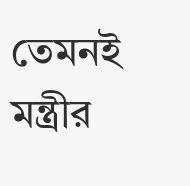তেমনই মন্ত্রীর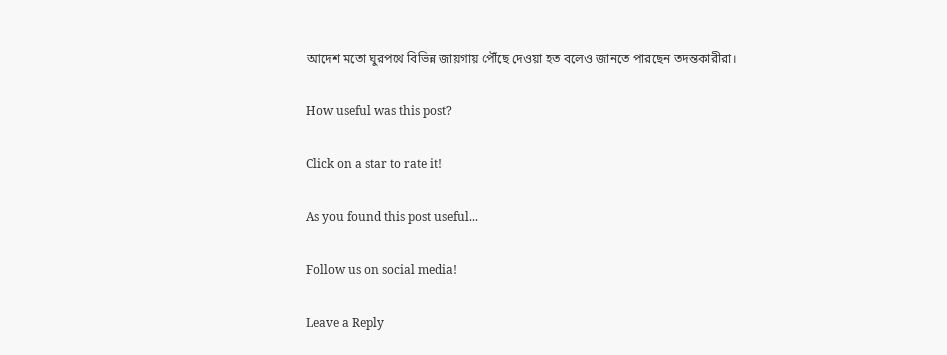আদেশ মতো ঘুরপথে বিভিন্ন জায়গায় পৌঁছে দেওয়া হত বলেও জানতে পারছেন তদন্তকারীরা।

How useful was this post?

Click on a star to rate it!

As you found this post useful...

Follow us on social media!

Leave a Reply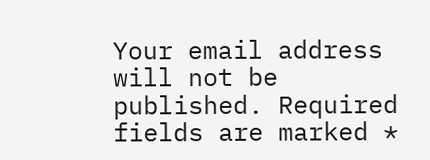Your email address will not be published. Required fields are marked *